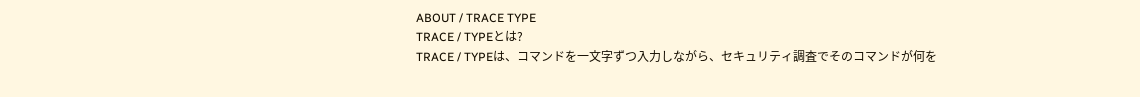ABOUT / TRACE TYPE
TRACE / TYPEとは?
TRACE / TYPEは、コマンドを一文字ずつ入力しながら、セキュリティ調査でそのコマンドが何を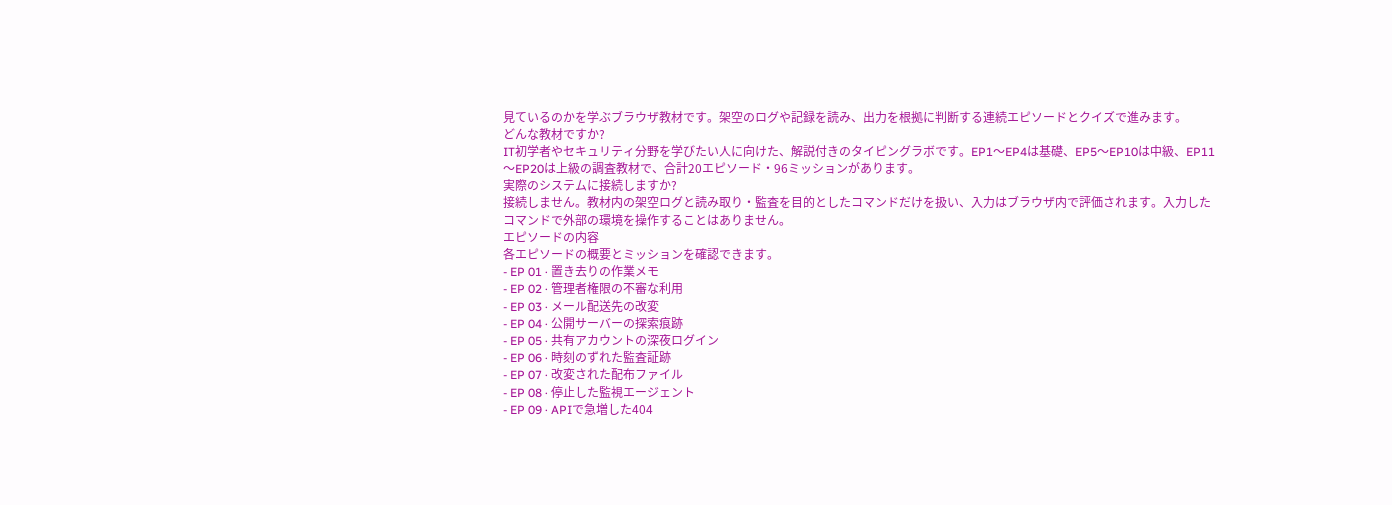見ているのかを学ぶブラウザ教材です。架空のログや記録を読み、出力を根拠に判断する連続エピソードとクイズで進みます。
どんな教材ですか?
IT初学者やセキュリティ分野を学びたい人に向けた、解説付きのタイピングラボです。EP1〜EP4は基礎、EP5〜EP10は中級、EP11〜EP20は上級の調査教材で、合計20エピソード・96ミッションがあります。
実際のシステムに接続しますか?
接続しません。教材内の架空ログと読み取り・監査を目的としたコマンドだけを扱い、入力はブラウザ内で評価されます。入力したコマンドで外部の環境を操作することはありません。
エピソードの内容
各エピソードの概要とミッションを確認できます。
- EP 01 · 置き去りの作業メモ
- EP 02 · 管理者権限の不審な利用
- EP 03 · メール配送先の改変
- EP 04 · 公開サーバーの探索痕跡
- EP 05 · 共有アカウントの深夜ログイン
- EP 06 · 時刻のずれた監査証跡
- EP 07 · 改変された配布ファイル
- EP 08 · 停止した監視エージェント
- EP 09 · APIで急増した404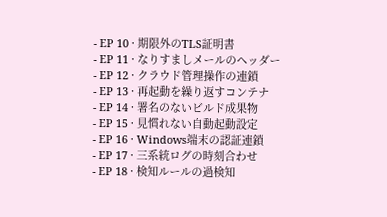- EP 10 · 期限外のTLS証明書
- EP 11 · なりすましメールのヘッダー
- EP 12 · クラウド管理操作の連鎖
- EP 13 · 再起動を繰り返すコンテナ
- EP 14 · 署名のないビルド成果物
- EP 15 · 見慣れない自動起動設定
- EP 16 · Windows端末の認証連鎖
- EP 17 · 三系統ログの時刻合わせ
- EP 18 · 検知ルールの過検知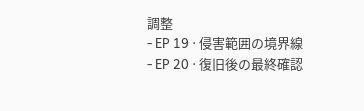調整
- EP 19 · 侵害範囲の境界線
- EP 20 · 復旧後の最終確認